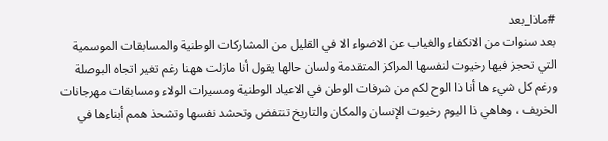#ماذا_بعد
بعد سنوات من الانكفاء والغياب عن الاضواء الا في القليل من المشاركات الوطنية والمسابقات الموسمية التي تحجز فيها رخيوت لنفسها المراكز المتقدمة ولسان حالها يقول أنا مازلت ههنا رغم تغير اتجاه البوصلة ورغم كل شيء ها أنا ذا الوح لكم من شرفات الوطن في الاعياد الوطنية ومسيرات الولاء ومسابقات مهرجانات الخريف ، وهاهي ذا اليوم رخيوت الإنسان والمكان والتاريخ تنتفض وتحشد نفسها وتشحذ همم أبناءها في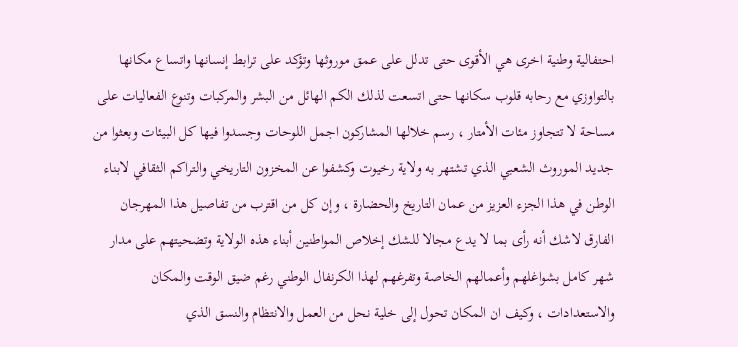احتفالية وطنية اخرى هي الأقوى حتى تدلل على عمق موروثها وتؤكد على ترابط إنسانها واتساع مكانها بالتواوزي مع رحابه قلوب سكانها حتى اتسعت لذلك الكم الهائل من البشر والمركبات وتنوع الفعاليات على مساحة لا تتجاوز مئات الأمتار ، رسم خلالها المشاركون اجمل اللوحات وجسدوا فيها كل البيئات وبعثوا من جديد الموروث الشعبي الذي تشتهر به ولاية رخيوت وكشفوا عن المخزون التاريخي والتراكم الثقافي لابناء الوطن في هذا الجزء العزيز من عمان التاريخ والحضارة ، وإن كل من اقترب من تفاصيل هذا المهرجان الفارق لاشك أنه رأى بما لا يدع مجالا للشك إخلاص المواطنين أبناء هذه الولاية وتضحيتهم على مدار شهر كامل بشواغلهم وأعمالهم الخاصة وتفرغهم لهذا الكرنفال الوطني رغم ضيق الوقت والمكان والاستعدادات ، وكيف ان المكان تحول إلى خلية نحل من العمل والانتظام والنسق الذي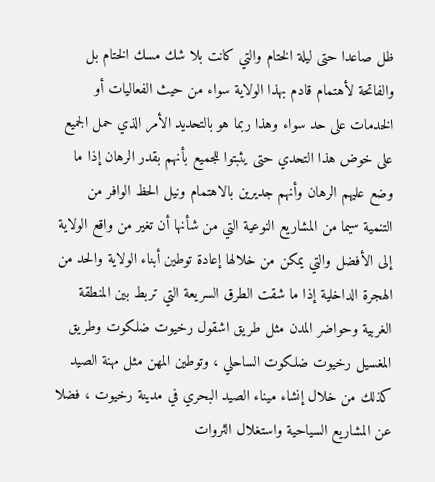ظل صاعدا حتى ليلة الختام والتي كانت بلا شك مسك الختام بل والفاتحة لأهتمام قادم بهذا الولاية سواء من حيث الفعاليات أو الخدمات على حد سواء وهذا ربما هو بالتحديد الأمر الذي حمل الجميع على خوض هذا التحدي حتى يثبتوا للجميع بأنهم بقدر الرهان إذا ما وضع عليهم الرهان وأنهم جديرين بالاهتمام ونيل الحظ الوافر من التنمية سيما من المشاريع النوعية التي من شأنها أن تغير من واقع الولاية إلى الأفضل والتي يمكن من خلالها إعادة توطين أبناء الولاية والحد من الهجرة الداخلية إذا ما شقت الطرق السريعة التي تربط بين المنطقة الغربية وحواضر المدن مثل طريق اشقول رخيوت ضلكوت وطريق المغسيل رخيوت ضلكوت الساحلي ، وتوطين المهن مثل مهنة الصيد كذلك من خلال إنشاء ميناء الصيد البحري في مدينة رخيوت ، فضلا عن المشاريع السياحية واستغلال الثروات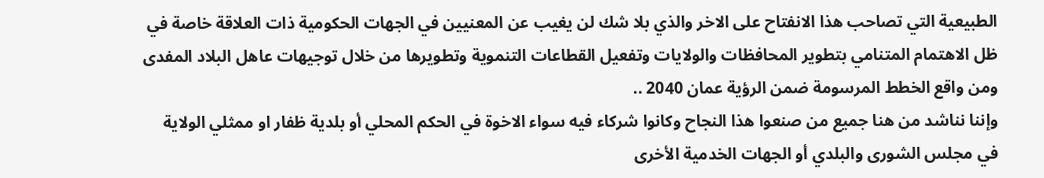الطبيعية التي تصاحب هذا الانفتاح على الاخر والذي بلا شك لن يغيب عن المعنيين في الجهات الحكومية ذات العلاقة خاصة في ظل الاهتمام المتنامي بتطوير المحافظات والولايات وتفعيل القطاعات التنموية وتطويرها من خلال توجيهات عاهل البلاد المفدى ومن واقع الخطط المرسومة ضمن الرؤية عمان 2040 ..
وإننا نناشد من هنا جميع من صنعوا هذا النجاح وكانوا شركاء فيه سواء الاخوة في الحكم المحلي أو بلدية ظفار او ممثلي الولاية في مجلس الشورى والبلدي أو الجهات الخدمية الأخرى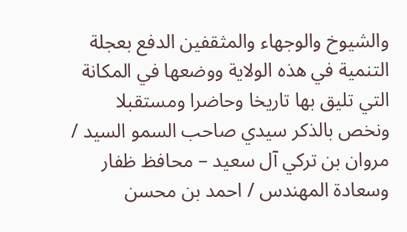والشيوخ والوجهاء والمثقفين الدفع بعجلة التنمية في هذه الولاية ووضعها في المكانة التي تليق بها تاريخا وحاضرا ومستقبلا ونخص بالذكر سيدي صاحب السمو السيد / مروان بن تركي آل سعيد – محافظ ظفار وسعادة المهندس / احمد بن محسن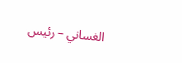الغساني – رئيس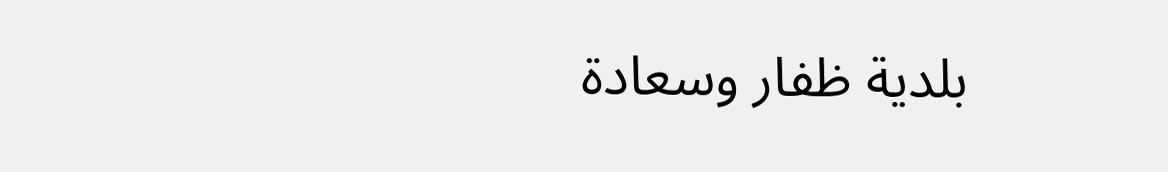بلدية ظفار وسعادة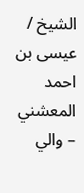الشيخ / عيسى بن احمد المعشني – والي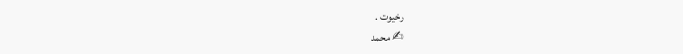رخيوت .
✍ محمد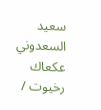سعيد السعدوني عكعاك
رخيوت /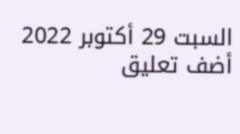السبت 29 أكتوبر 2022
أضف تعليق